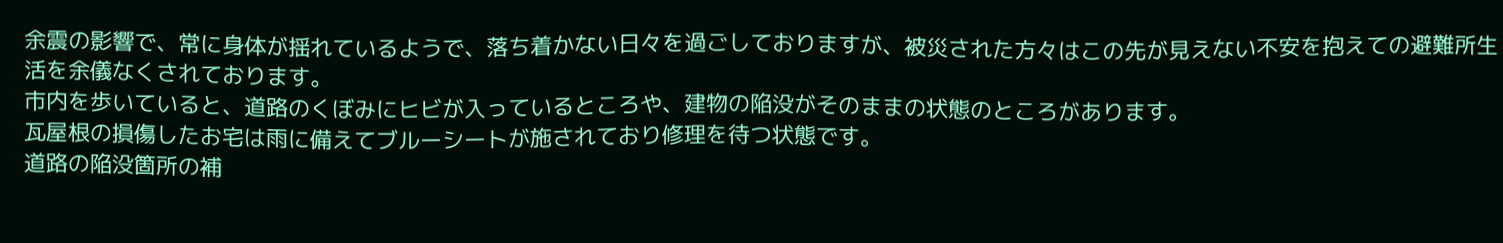余震の影響で、常に身体が揺れているようで、落ち着かない日々を過ごしておりますが、被災された方々はこの先が見えない不安を抱えての避難所生活を余儀なくされております。
市内を歩いていると、道路のくぼみにヒビが入っているところや、建物の陥没がそのままの状態のところがあります。
瓦屋根の損傷したお宅は雨に備えてブルーシートが施されており修理を待つ状態です。
道路の陥没箇所の補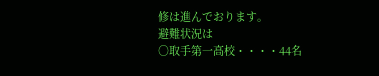修は進んでおります。
避難状況は
○取手第一高校・・・・44名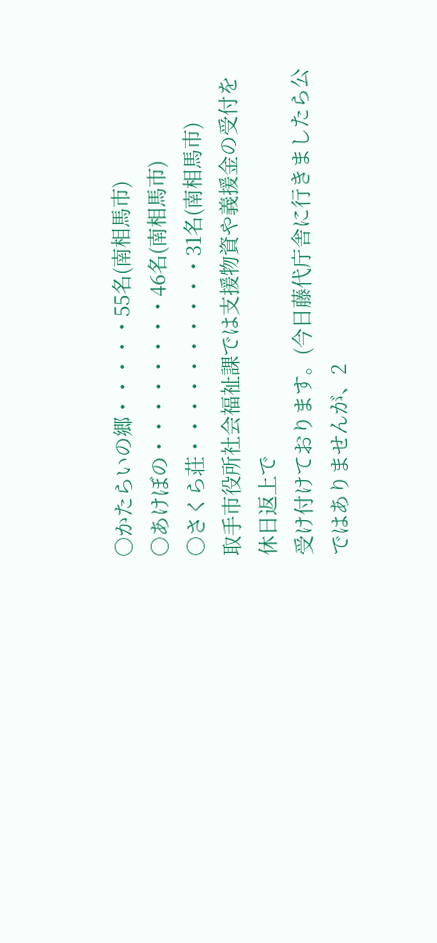○かたらいの郷・・・・・55名(南相馬市)
○あけぼの・・・・・・・・46名(南相馬市)
○さくら荘・・・・・・・・・・31名(南相馬市)
取手市役所社会福祉課では支援物資や義援金の受付を休日返上で
受け付けております。(今日藤代庁舎に行きましたら公ではありませんが、2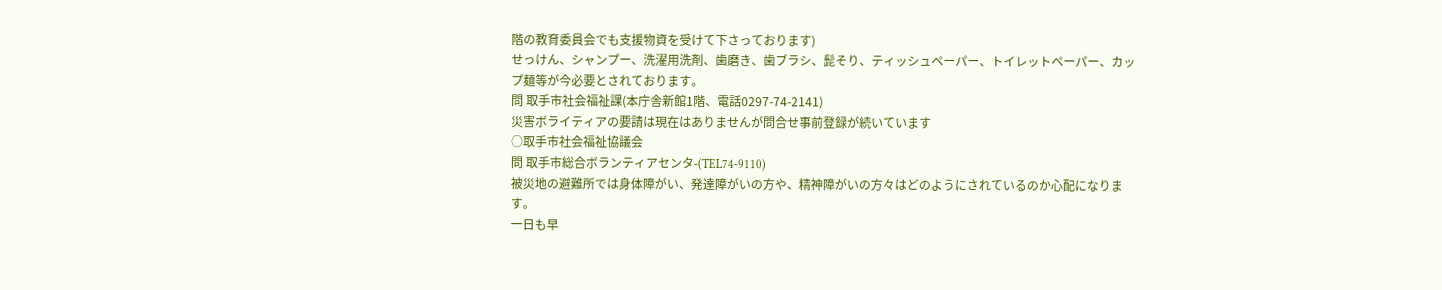階の教育委員会でも支援物資を受けて下さっております)
せっけん、シャンプー、洗濯用洗剤、歯磨き、歯ブラシ、髭そり、ティッシュペーパー、トイレットペーパー、カップ麺等が今必要とされております。
問 取手市社会福祉課(本庁舎新館1階、電話0297-74-2141)
災害ボライティアの要請は現在はありませんが問合せ事前登録が続いています
○取手市社会福祉協議会
問 取手市総合ボランティアセンタ-(TEL74-9110)
被災地の避難所では身体障がい、発達障がいの方や、精神障がいの方々はどのようにされているのか心配になります。
一日も早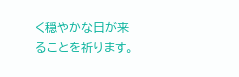く穏やかな日が来ることを祈ります。